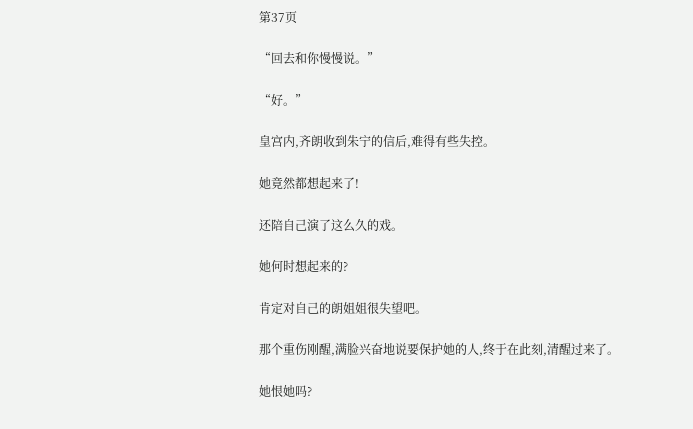第37页

“回去和你慢慢说。”

“好。”

皇宫内,齐朗收到朱宁的信后,难得有些失控。

她竟然都想起来了!

还陪自己演了这么久的戏。

她何时想起来的?

肯定对自己的朗姐姐很失望吧。

那个重伤刚醒,满脸兴奋地说要保护她的人,终于在此刻,清醒过来了。

她恨她吗?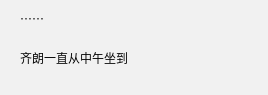……

齐朗一直从中午坐到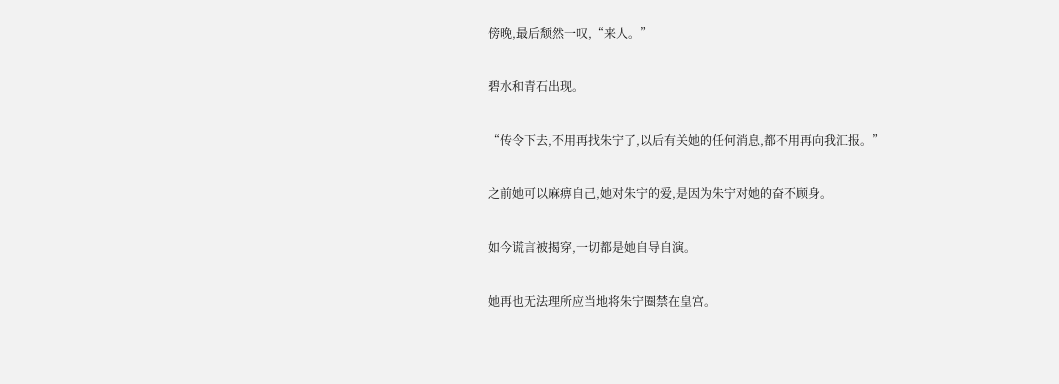傍晚,最后颓然一叹,“来人。”

碧水和青石出现。

“传令下去,不用再找朱宁了,以后有关她的任何消息,都不用再向我汇报。”

之前她可以麻痹自己,她对朱宁的爱,是因为朱宁对她的奋不顾身。

如今谎言被揭穿,一切都是她自导自演。

她再也无法理所应当地将朱宁圈禁在皇宫。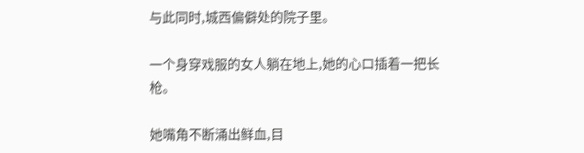与此同时,城西偏僻处的院子里。

一个身穿戏服的女人躺在地上,她的心口插着一把长枪。

她嘴角不断涌出鲜血,目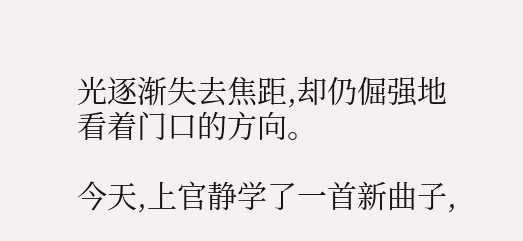光逐渐失去焦距,却仍倔强地看着门口的方向。

今天,上官静学了一首新曲子,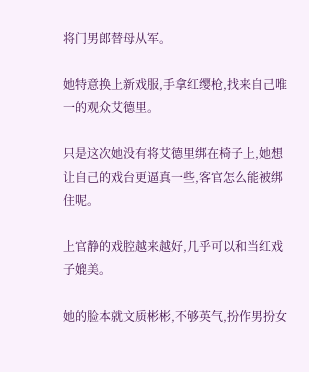将门男郎替母从军。

她特意换上新戏服,手拿红缨枪,找来自己唯一的观众艾德里。

只是这次她没有将艾德里绑在椅子上,她想让自己的戏台更逼真一些,客官怎么能被绑住呢。

上官静的戏腔越来越好,几乎可以和当红戏子媲美。

她的脸本就文质彬彬,不够英气,扮作男扮女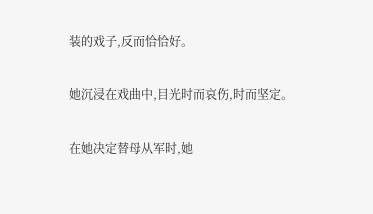装的戏子,反而恰恰好。

她沉浸在戏曲中,目光时而哀伤,时而坚定。

在她决定替母从军时,她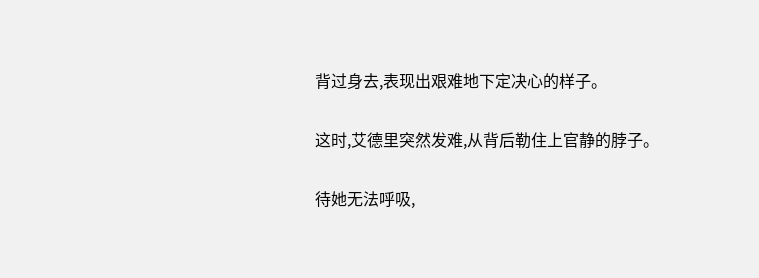背过身去,表现出艰难地下定决心的样子。

这时,艾德里突然发难,从背后勒住上官静的脖子。

待她无法呼吸,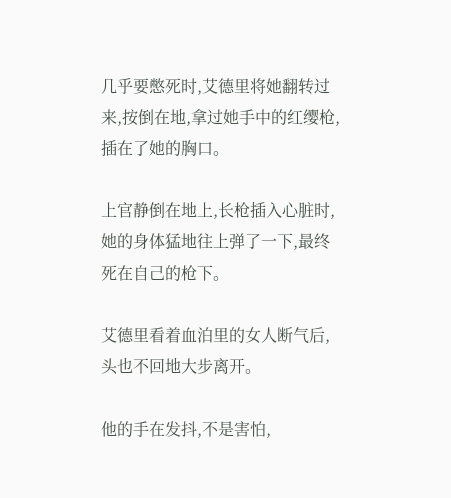几乎要憋死时,艾德里将她翻转过来,按倒在地,拿过她手中的红缨枪,插在了她的胸口。

上官静倒在地上,长枪插入心脏时,她的身体猛地往上弹了一下,最终死在自己的枪下。

艾德里看着血泊里的女人断气后,头也不回地大步离开。

他的手在发抖,不是害怕,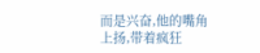而是兴奋,他的嘴角上扬,带着疯狂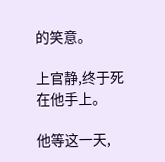的笑意。

上官静,终于死在他手上。

他等这一天,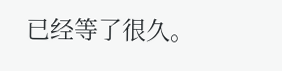已经等了很久。